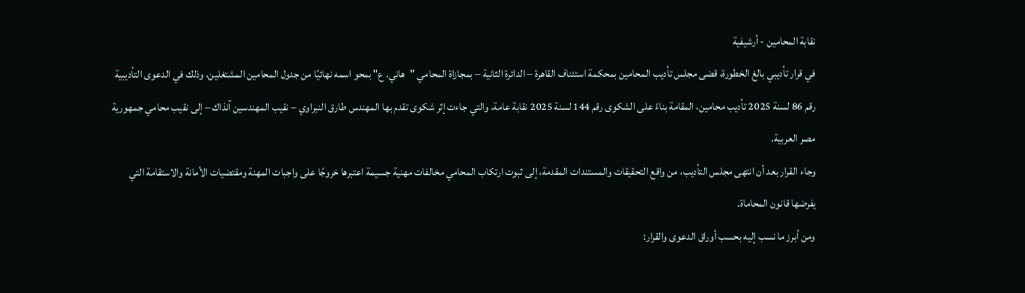نقابة المحامين - أرشيفية
في قرار تأديبي بالغ الخطورة، قضى مجلس تأديب المحامين بمحكمة استئناف القاهرة – الدائرة الثانية – بمجازاة المحامي "هاني. ع" بمحو اسمه نهائيًا من جدول المحامين المشتغلين، وذلك في الدعوى التأديبية رقم 86 لسنة 2025 تأديب محامين، المقامة بناءً على الشكوى رقم 144 لسنة 2025 نقابة عامة، والتي جاءت إثر شكوى تقدم بها المهندس طارق النبراوي – نقيب المهندسين آنذاك – إلى نقيب محامي جمهورية مصر العربية.
وجاء القرار بعد أن انتهى مجلس التأديب، من واقع التحقيقات والمستندات المقدمة، إلى ثبوت ارتكاب المحامي مخالفات مهنية جسيمة اعتبرها خروجًا على واجبات المهنة ومقتضيات الأمانة والاستقامة التي يفرضها قانون المحاماة.
ومن أبرز ما نسب إليه بحسب أوراق الدعوى والقرار: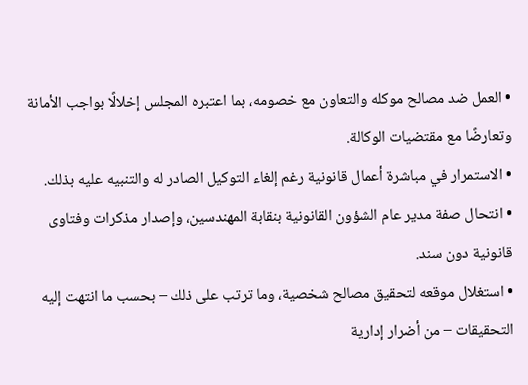• العمل ضد مصالح موكله والتعاون مع خصومه، بما اعتبره المجلس إخلالًا بواجب الأمانة وتعارضًا مع مقتضيات الوكالة.
• الاستمرار في مباشرة أعمال قانونية رغم إلغاء التوكيل الصادر له والتنبيه عليه بذلك.
• انتحال صفة مدير عام الشؤون القانونية بنقابة المهندسين، وإصدار مذكرات وفتاوى قانونية دون سند.
• استغلال موقعه لتحقيق مصالح شخصية، وما ترتب على ذلك – بحسب ما انتهت إليه التحقيقات – من أضرار إدارية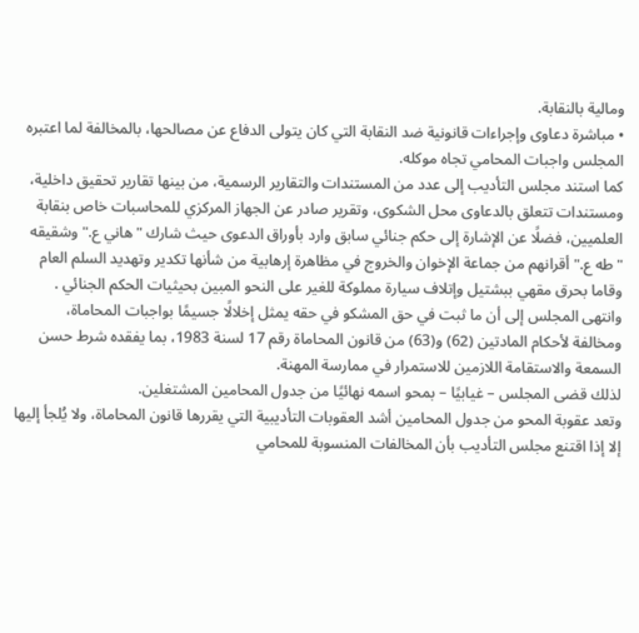ومالية بالنقابة.
• مباشرة دعاوى وإجراءات قانونية ضد النقابة التي كان يتولى الدفاع عن مصالحها، بالمخالفة لما اعتبره المجلس واجبات المحامي تجاه موكله.
كما استند مجلس التأديب إلى عدد من المستندات والتقارير الرسمية، من بينها تقارير تحقيق داخلية، ومستندات تتعلق بالدعاوى محل الشكوى، وتقرير صادر عن الجهاز المركزي للمحاسبات خاص بنقابة العلميين، فضلًا عن الإشارة إلى حكم جنائي سابق وارد بأوراق الدعوى حيث شارك "هاني ع." وشقيقه "طه ع." أقرانهم من جماعة الإخوان والخروج في مظاهرة إرهابية من شأنها تكدير وتهديد السلم العام وقاما بحرق مقهي ببشتيل وإتلاف سيارة مملوكة للغير على النحو المبين بحيثيات الحكم الجنائي .
وانتهى المجلس إلى أن ما ثبت في حق المشكو في حقه يمثل إخلالًا جسيمًا بواجبات المحاماة، ومخالفة لأحكام المادتين (62) و(63) من قانون المحاماة رقم 17 لسنة 1983، بما يفقده شرط حسن السمعة والاستقامة اللازمين للاستمرار في ممارسة المهنة.
لذلك قضى المجلس – غيابيًا – بمحو اسمه نهائيًا من جدول المحامين المشتغلين.
وتعد عقوبة المحو من جدول المحامين أشد العقوبات التأديبية التي يقررها قانون المحاماة، ولا يُلجأ إليها إلا إذا اقتنع مجلس التأديب بأن المخالفات المنسوبة للمحامي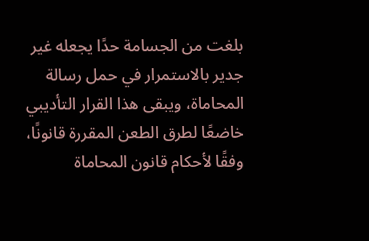بلغت من الجسامة حدًا يجعله غير جدير بالاستمرار في حمل رسالة المحاماة، ويبقى هذا القرار التأديبي خاضعًا لطرق الطعن المقررة قانونًا، وفقًا لأحكام قانون المحاماة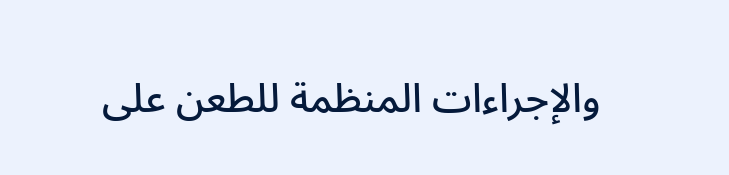والإجراءات المنظمة للطعن على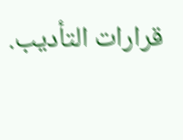قرارات التأديب.